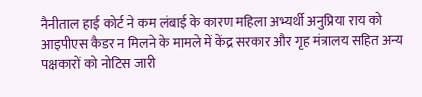नैनीताल हाई कोर्ट ने कम लंबाई के कारण महिला अभ्यर्थी अनुप्रिया राय को आइपीएस कैडर न मिलने के मामले में केंद्र सरकार और गृह मंत्रालय सहित अन्य पक्षकारों को नोटिस जारी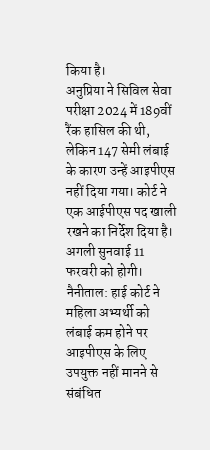किया है।
अनुप्रिया ने सिविल सेवा परीक्षा 2024 में 189वीं रैंक हासिल की थी, लेकिन 147 सेमी लंबाई के कारण उन्हें आइपीएस नहीं दिया गया। कोर्ट ने एक आईपीएस पद खाली रखने का निर्देश दिया है। अगली सुनवाई 11 फरवरी को होगी।
नैनीताल: हाई कोर्ट ने महिला अभ्यर्थी को लंबाई कम होने पर आइपीएस के लिए उपयुक्त नहीं मानने से संबंधित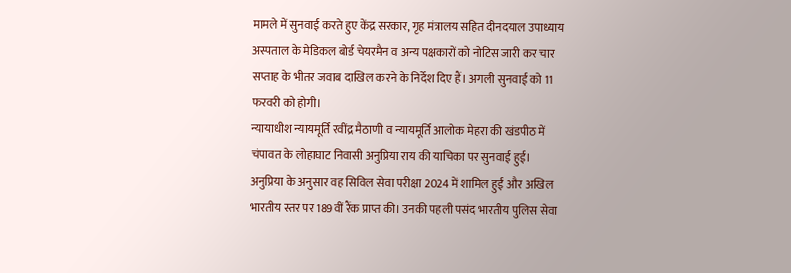मामले में सुनवाई करते हुए केंद्र सरकार, गृह मंत्रालय सहित दीनदयाल उपाध्याय अस्पताल के मेडिकल बोर्ड चेयरमैन व अन्य पक्षकारों को नोटिस जारी कर चार सप्ताह के भीतर जवाब दाखिल करने के निर्देश दिए हैं। अगली सुनवाई को 11 फरवरी को होगी।
न्यायाधीश न्यायमूर्ति रवींद्र मैठाणी व न्यायमूर्ति आलोक मेहरा की खंडपीठ में चंपावत के लोहाघाट निवासी अनुप्रिया राय की याचिका पर सुनवाई हुई। अनुप्रिया के अनुसार वह सिविल सेवा परीक्षा 2024 में शामिल हुईं और अखिल भारतीय स्तर पर 189वीं रैंक प्राप्त की। उनकी पहली पसंद भारतीय पुलिस सेवा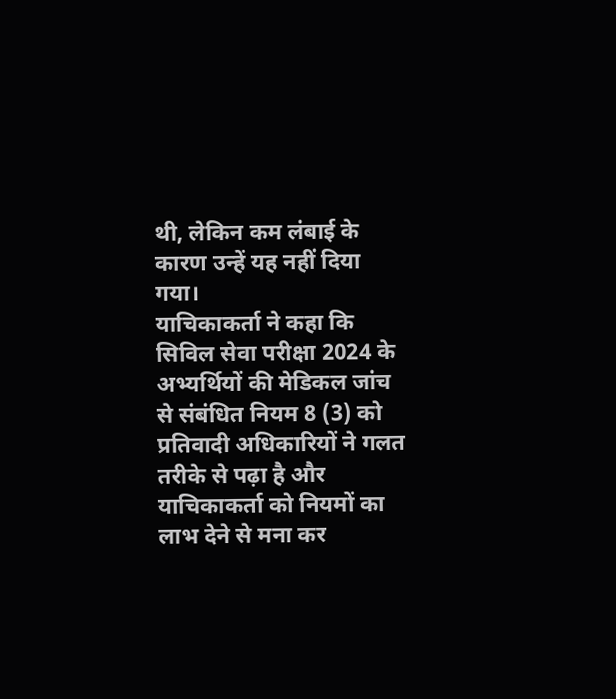थी, लेकिन कम लंबाई के कारण उन्हें यह नहीं दिया गया।
याचिकाकर्ता ने कहा कि सिविल सेवा परीक्षा 2024 के अभ्यर्थियों की मेडिकल जांच से संबंधित नियम 8 (3) को प्रतिवादी अधिकारियों ने गलत तरीके से पढ़ा है और याचिकाकर्ता को नियमों का लाभ देने से मना कर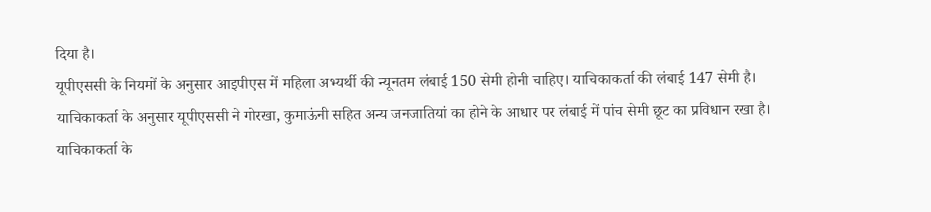दिया है।
यूपीएससी के नियमों के अनुसार आइपीएस में महिला अभ्यर्थी की न्यूनतम लंबाई 150 सेमी होनी चाहिए। याचिकाकर्ता की लंबाई 147 सेमी है।
याचिकाकर्ता के अनुसार यूपीएससी ने गोरखा, कुमाऊंनी सहित अन्य जनजातियां का होने के आधार पर लंबाई में पांच सेमी छूट का प्रविधान रखा है।
याचिकाकर्ता के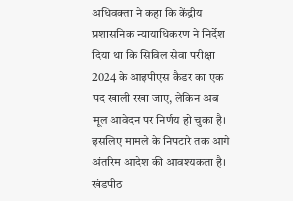अधिवक्ता ने कहा कि केंद्रीय प्रशासनिक न्यायाधिकरण ने निर्देश दिया था कि सिविल सेवा परीक्षा 2024 के आइपीएस कैडर का एक पद खाली रखा जाए, लेकिन अब मूल आवेदन पर निर्णय हो चुका है।
इसलिए मामले के निपटारे तक आगे अंतरिम आदेश की आवश्यकता है। खंडपीठ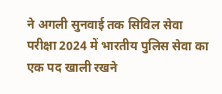ने अगली सुनवाई तक सिविल सेवा परीक्षा 2024 में भारतीय पुलिस सेवा का एक पद खाली रखने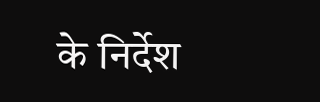के निर्देश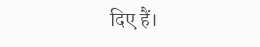दिए हैं।